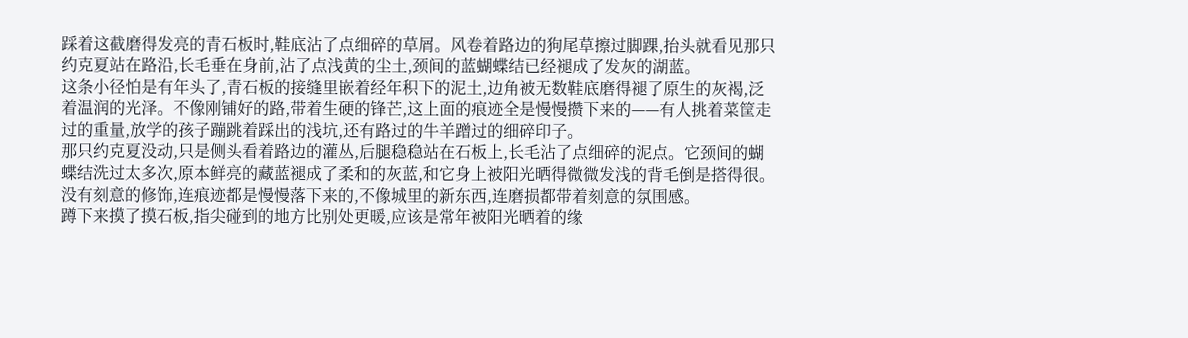踩着这截磨得发亮的青石板时,鞋底沾了点细碎的草屑。风卷着路边的狗尾草擦过脚踝,抬头就看见那只约克夏站在路沿,长毛垂在身前,沾了点浅黄的尘土,颈间的蓝蝴蝶结已经褪成了发灰的湖蓝。
这条小径怕是有年头了,青石板的接缝里嵌着经年积下的泥土,边角被无数鞋底磨得褪了原生的灰褐,泛着温润的光泽。不像刚铺好的路,带着生硬的锋芒,这上面的痕迹全是慢慢攒下来的——有人挑着菜筐走过的重量,放学的孩子蹦跳着踩出的浅坑,还有路过的牛羊蹭过的细碎印子。
那只约克夏没动,只是侧头看着路边的灌丛,后腿稳稳站在石板上,长毛沾了点细碎的泥点。它颈间的蝴蝶结洗过太多次,原本鲜亮的藏蓝褪成了柔和的灰蓝,和它身上被阳光晒得微微发浅的背毛倒是搭得很。没有刻意的修饰,连痕迹都是慢慢落下来的,不像城里的新东西,连磨损都带着刻意的氛围感。
蹲下来摸了摸石板,指尖碰到的地方比别处更暖,应该是常年被阳光晒着的缘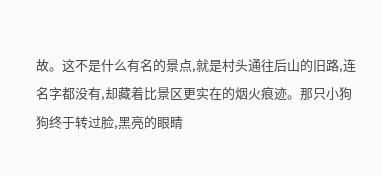故。这不是什么有名的景点,就是村头通往后山的旧路,连名字都没有,却藏着比景区更实在的烟火痕迹。那只小狗狗终于转过脸,黑亮的眼睛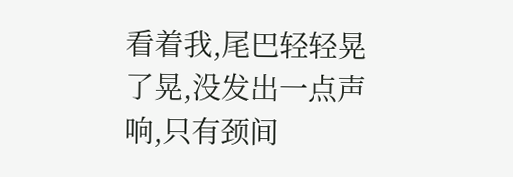看着我,尾巴轻轻晃了晃,没发出一点声响,只有颈间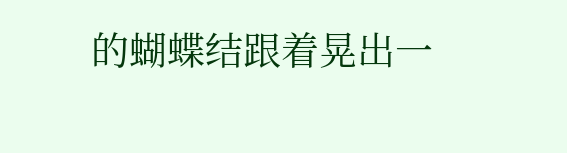的蝴蝶结跟着晃出一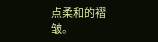点柔和的褶皱。